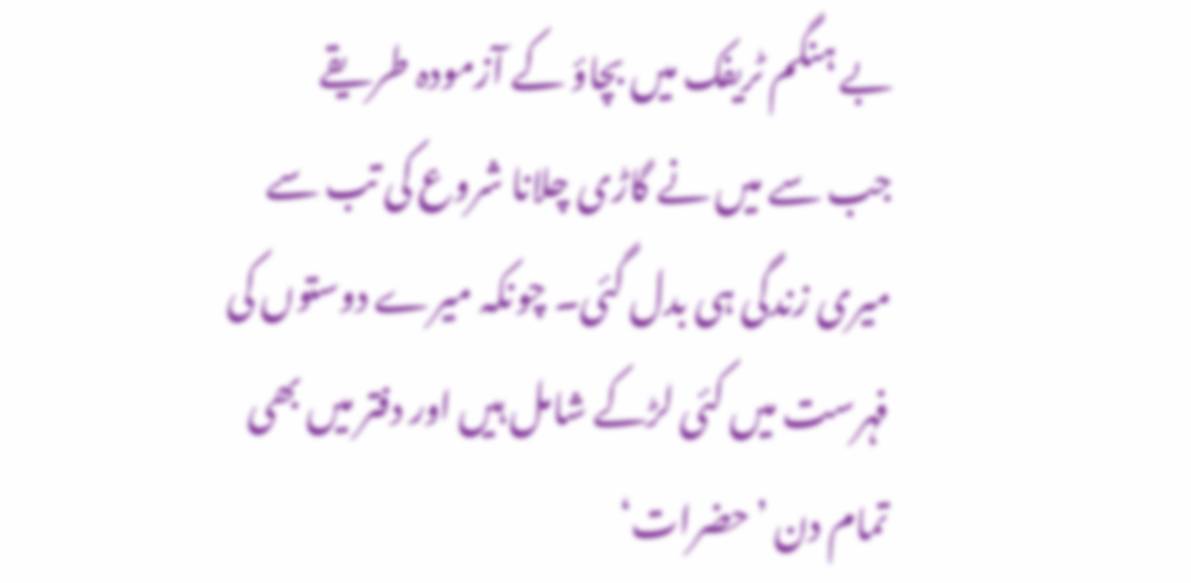بے ہنگم ٹریفک میں بچاؤ کے آزمودہ طریقے
جب سے میں نے گاڑی چلانا شروع کی تب سے میری زندگی ہی بدل گئی۔ چونکہ میرے دوستوں کی فہرست میں کئی لڑکے شامل ہیں اور دفتر میں بھی تمام دن ’حضرات‘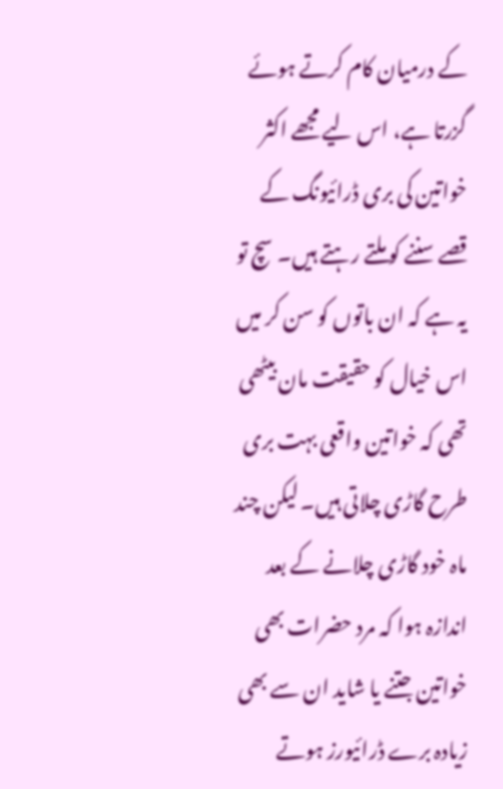کے درمیان کام کرتے ہوئے گزرتا ہے، اس لیے مجھے اکثر خواتین کی بری ڈرائیونگ کے قصے سننے کو ملتے رہتے ہیں۔ سچ تو یہ ہے کہ ان باتوں کو سن کر میں اس خیال کو حقیقت مان بیٹھی تھی کہ خواتین واقعی بہت بری طرح گاڑی چلاتی ہیں۔ لیکن چند ماہ خود گاڑی چلانے کے بعد اندازہ ہوا کہ مرد حضرات بھی خواتین جتنے یا شاید ان سے بھی زیادہ برے ڈرائیورز ہوتے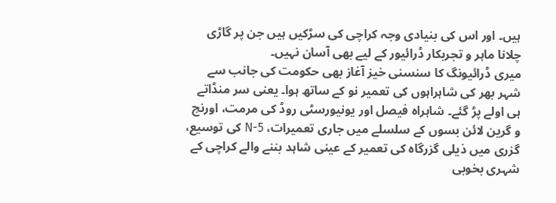ہیں۔ اور اس کی بنیادی وجہ کراچی کی سڑکیں ہیں جن پر گاڑی چلانا ماہر و تجربکار ڈرائیور کے لیے بھی آسان نہیں۔
میری ڈرائیونگ کا سنسنی خیز آغاز بھی حکومت کی جانب سے شہر بھر کی شاہراہوں کی تعمیر نو کے ساتھ ہوا۔ یعنی سر منڈاتے ہی اولے پڑ گئے۔ شاہراہ فیصل اور یونیورسٹی روڈ کی مرمت، اورنج و گرین لائن بسوں کے سلسلے میں جاری تعمیرات، N-5 کی توسیع، گزری میں ذیلی گزرگاہ کی تعمیر کے عینی شاہد بننے والے کراچی کے شہری بخوبی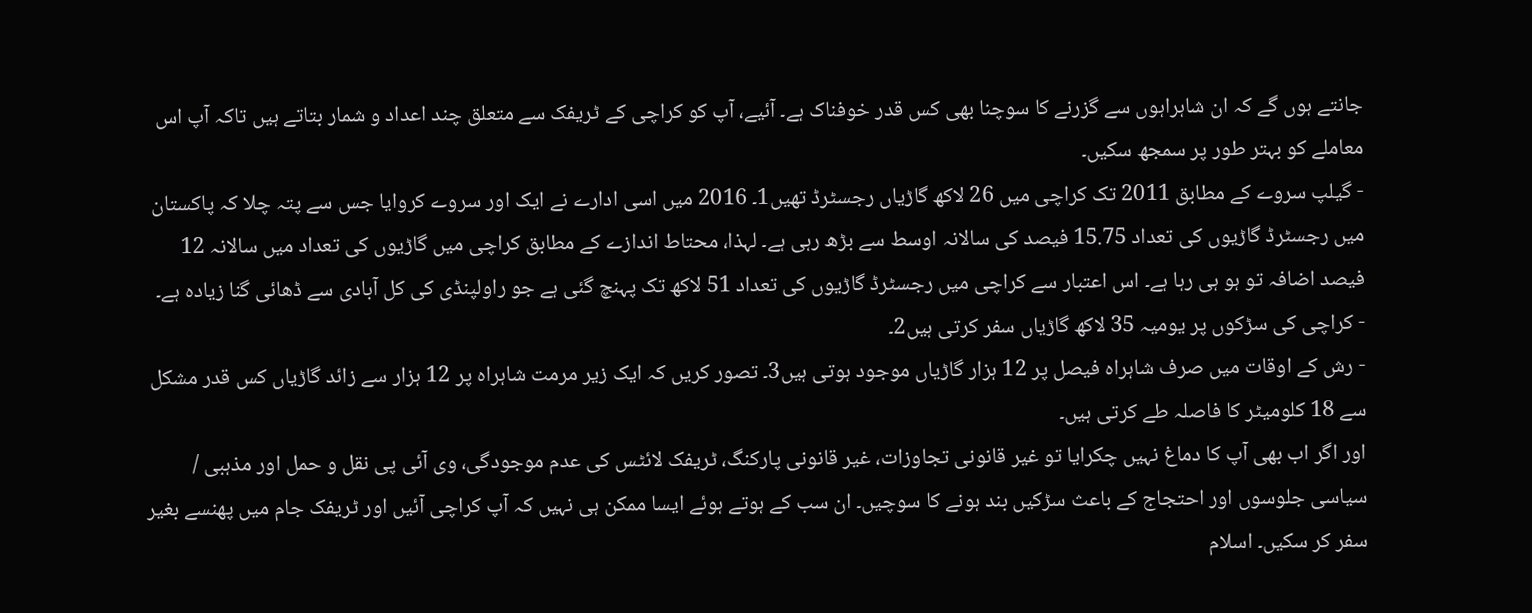جانتے ہوں گے کہ ان شاہراہوں سے گزرنے کا سوچنا بھی کس قدر خوفناک ہے۔ آئیے، آپ کو کراچی کے ٹریفک سے متعلق چند اعداد و شمار بتاتے ہیں تاکہ آپ اس معاملے کو بہتر طور پر سمجھ سکیں۔
- گیلپ سروے کے مطابق 2011 تک کراچی میں 26 لاکھ گاڑیاں رجسٹرڈ تھیں1۔ 2016 میں اسی ادارے نے ایک اور سروے کروایا جس سے پتہ چلا کہ پاکستان میں رجسٹرڈ گاڑیوں کی تعداد 15.75 فیصد کی سالانہ اوسط سے بڑھ رہی ہے۔ لہذا، محتاط اندازے کے مطابق کراچی میں گاڑیوں کی تعداد میں سالانہ 12 فیصد اضافہ تو ہو ہی رہا ہے۔ اس اعتبار سے کراچی میں رجسٹرڈ گاڑیوں کی تعداد 51 لاکھ تک پہنچ گئی ہے جو راولپنڈی کی کل آبادی سے ڈھائی گنا زیادہ ہے۔
- کراچی کی سڑکوں پر یومیہ 35 لاکھ گاڑیاں سفر کرتی ہیں2۔
- رش کے اوقات میں صرف شاہراہ فیصل پر 12 ہزار گاڑیاں موجود ہوتی ہیں3۔ تصور کریں کہ ایک زیر مرمت شاہراہ پر 12 ہزار سے زائد گاڑیاں کس قدر مشکل سے 18 کلومیٹر کا فاصلہ طے کرتی ہیں۔
اور اگر اب بھی آپ کا دماغ نہیں چکرایا تو غیر قانونی تجاوزات، غیر قانونی پارکنگ، ٹریفک لائٹس کی عدم موجودگی، وی آئی پی نقل و حمل اور مذہبی / سیاسی جلوسوں اور احتجاج کے باعث سڑکیں بند ہونے کا سوچیں۔ ان سب کے ہوتے ہوئے ایسا ممکن ہی نہیں کہ آپ کراچی آئیں اور ٹریفک جام میں پھنسے بغیر سفر کر سکیں۔ اسلام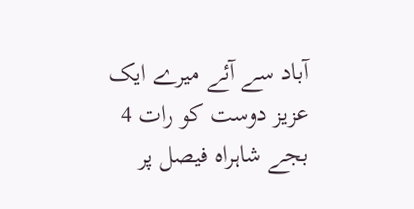آباد سے آئے میرے ایک عزیز دوست کو رات 4 بجے شاہراہ فیصل پر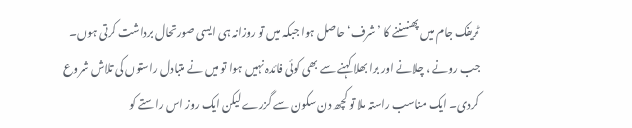ٹریفک جام میں پھنسننے کا ’شرف‘ حاصل ہوا جبکہ میں تو روزانہ ہی ایسی صورتحال برداشت کرتی ہوں۔
جب رونے ، چلانے اور برا بھلا کہنے سے بھی کوئی فائدہ نہیں ہوا تو میں نے متبادل راستوں کی تلاش شروع کردی۔ ایک مناسب راستہ ملا تو کچھ دن سکون سے گزرے لیکن ایک روز اس راستے کو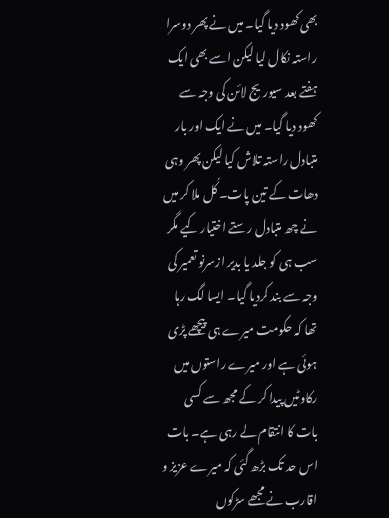بھی کھود دیا گیا۔ میں نے پھر دوسرا راستہ نکال لیا لیکن اسے بھی ایک ہفتے بعد سیوریج لائن کی وجہ سے کھود دیا گیا۔ میں نے ایک اور بار متبادل راستہ تلاش کیا لیکن پھر وہی دھات کے تین پات۔ کُل ملا کر میں نے چھ متبادل رستے اختیار کیے مگر سب ہی کو جلد یا بدیر ازسرنو تعمیر کی وجہ سے بند کردیا گیا۔ ایسا لگ رہا تھا کہ حکومت میرے ہی پیچھے پڑی ہوئی ہے اور میرے راستوں میں رکاوٹیں پیدا کر کے مجھ سے کسی بات کا انتقام لے رہی ہے۔ بات اس حد تک بڑھ گئی کہ میرے عزیز و اقارب نے مجھے سڑکوں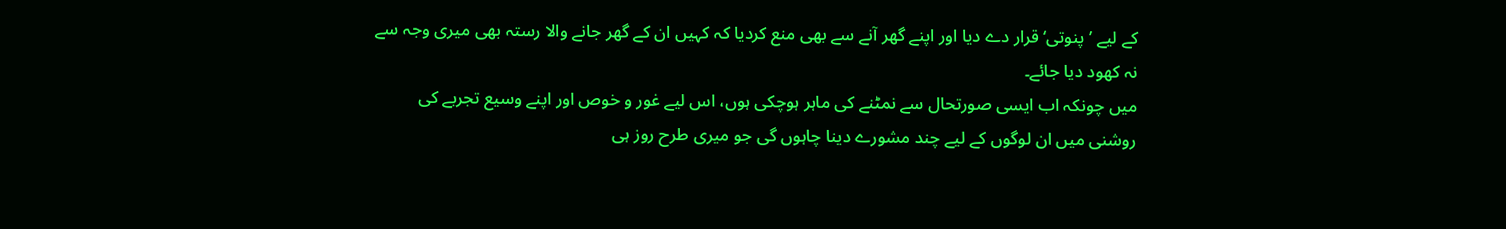کے لیے ’پنوتی‘ قرار دے دیا اور اپنے گھر آنے سے بھی منع کردیا کہ کہیں ان کے گھر جانے والا رستہ بھی میری وجہ سے نہ کھود دیا جائے۔
میں چونکہ اب ایسی صورتحال سے نمٹنے کی ماہر ہوچکی ہوں، اس لیے غور و خوص اور اپنے وسیع تجربے کی روشنی میں ان لوگوں کے لیے چند مشورے دینا چاہوں گی جو میری طرح روز ہی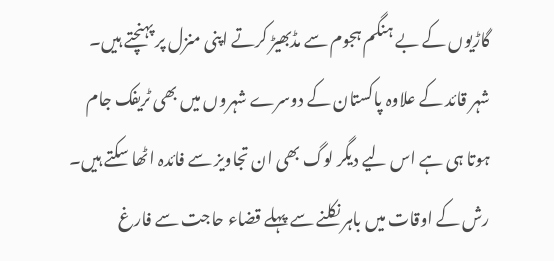گاڑیوں کے بے ہنگم ہجوم سے مڈبھیڑ کرتے اپنی منزل پر پہنچتے ہیں۔ شہر قائد کے علاوہ پاکستان کے دوسرے شہروں میں بھی ٹریفک جام ہوتا ہی ہے اس لیے دیگر لوگ بھی ان تجاویز سے فائدہ اٹھا سکتے ہیں۔
رش کے اوقات میں باہر نکلنے سے پہلے قضاء حاجت سے فارغ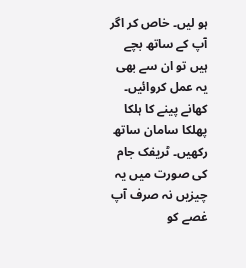ہو لیں۔ خاص کر اگر آپ کے ساتھ بچے ہیں تو ان سے بھی یہ عمل کروائیں۔
کھانے پینے کا ہلکا پھلکا سامان ساتھ رکھیں۔ ٹریفک جام کی صورت میں یہ چیزیں نہ صرف آپ غصے کو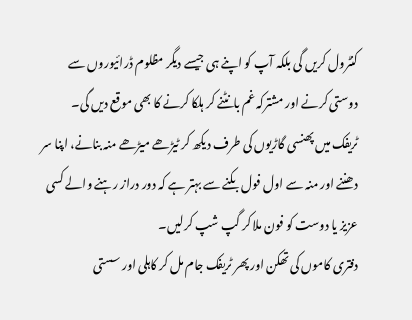کنٹرول کریں گی بلکہ آپ کو اپنے ہی جیسے دیگر مظلوم ڈرائیوروں سے دوستی کرنے اور مشترکہ غم بانٹنے کر ہلکا کرنے کا بھی موقع دیں گی۔
ٹریفک میں پھنسی گاڑیوں کی طرف دیکھ کر ٹیڑھے میڑھے منہ بنانے، اپنا سر دھننے اور منہ سے اول فول بکنے سے بہتر ہے کہ دور دراز رہنے والے کسی عزیز یا دوست کو فون ملا کر گپ شپ کرلیں۔
دفتری کاموں کی تھکن اور پھر ٹریفک جام مل کر کاہلی اور سستی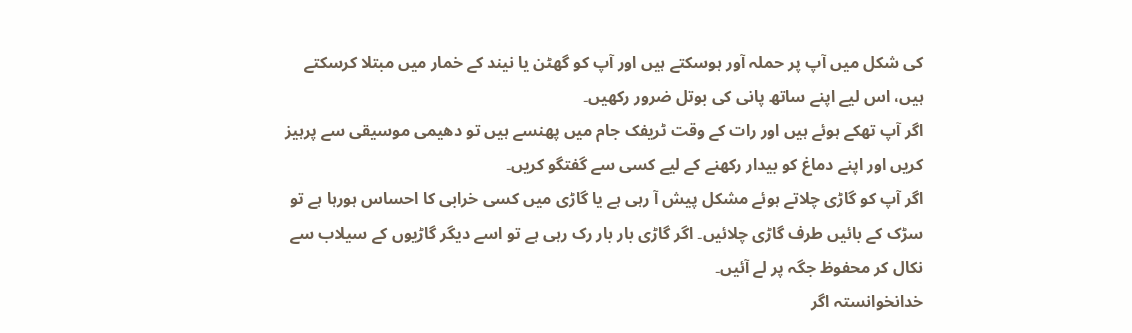کی شکل میں آپ پر حملہ آور ہوسکتے ہیں اور آپ کو گھٹن یا نیند کے خمار میں مبتلا کرسکتے ہیں، اس لیے اپنے ساتھ پانی کی بوتل ضرور رکھیں۔
اگر آپ تھکے ہوئے ہیں اور رات کے وقت ٹریفک جام میں پھنسے ہیں تو دھیمی موسیقی سے پرہیز کریں اور اپنے دماغ کو بیدار رکھنے کے لیے کسی سے گفتگو کریں۔
اگر آپ کو گاڑی چلاتے ہوئے مشکل پیش آ رہی ہے یا گاڑی میں کسی خرابی کا احساس ہورہا ہے تو سڑک کے بائیں طرف گاڑی چلائیں۔ اگر گاڑی بار بار رک رہی ہے تو اسے دیگر گاڑیوں کے سیلاب سے نکال کر محفوظ جگہ پر لے آئیں۔
خدانخوانستہ اگر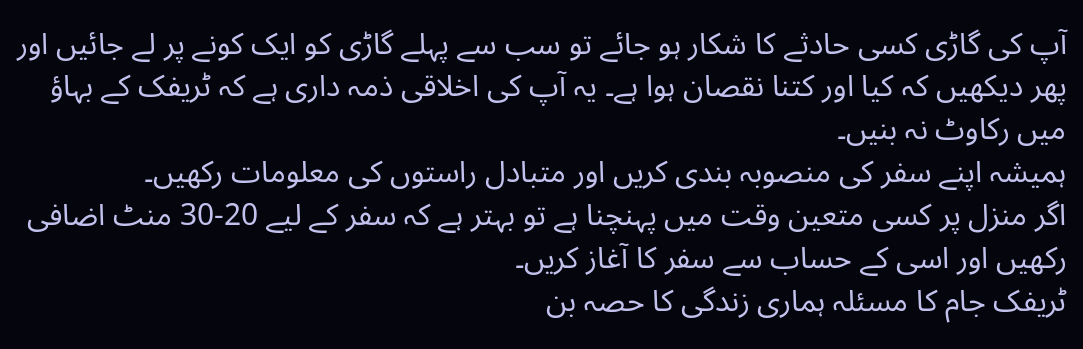آپ کی گاڑی کسی حادثے کا شکار ہو جائے تو سب سے پہلے گاڑی کو ایک کونے پر لے جائیں اور پھر دیکھیں کہ کیا اور کتنا نقصان ہوا ہے۔ یہ آپ کی اخلاقی ذمہ داری ہے کہ ٹریفک کے بہاؤ میں رکاوٹ نہ بنیں۔
ہمیشہ اپنے سفر کی منصوبہ بندی کریں اور متبادل راستوں کی معلومات رکھیں۔
اگر منزل پر کسی متعین وقت میں پہنچنا ہے تو بہتر ہے کہ سفر کے لیے 20-30 منٹ اضافی رکھیں اور اسی کے حساب سے سفر کا آغاز کریں۔
ٹریفک جام کا مسئلہ ہماری زندگی کا حصہ بن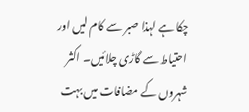چکا ہے لہذا صبر سے کام لیں اور احتیاط سے گاڑی چلائیں۔ اکثر شہروں کے مضافات میں بہت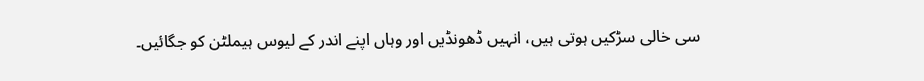سی خالی سڑکیں ہوتی ہیں، انہیں ڈھونڈیں اور وہاں اپنے اندر کے لیوس ہیملٹن کو جگائیں۔